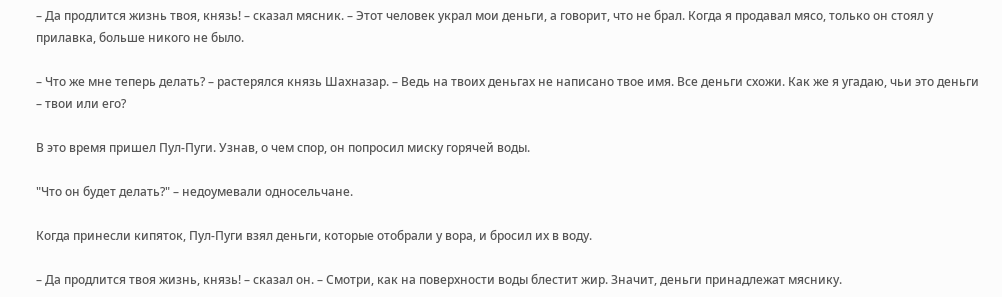– Да продлится жизнь твоя, князь! – сказал мясник. – Этот человек украл мои деньги, а говорит, что не брал. Когда я продавал мясо, только он стоял у прилавка, больше никого не было.

– Что же мне теперь делать? – растерялся князь Шахназар. – Ведь на твоих деньгах не написано твое имя. Все деньги схожи. Как же я угадаю, чьи это деньги – твои или его?

В это время пришел Пул-Пуги. Узнав, о чем спор, он попросил миску горячей воды.

"Что он будет делать?" – недоумевали односельчане.

Когда принесли кипяток, Пул-Пуги взял деньги, которые отобрали у вора, и бросил их в воду.

– Да продлится твоя жизнь, князь! – сказал он. – Смотри, как на поверхности воды блестит жир. Значит, деньги принадлежат мяснику.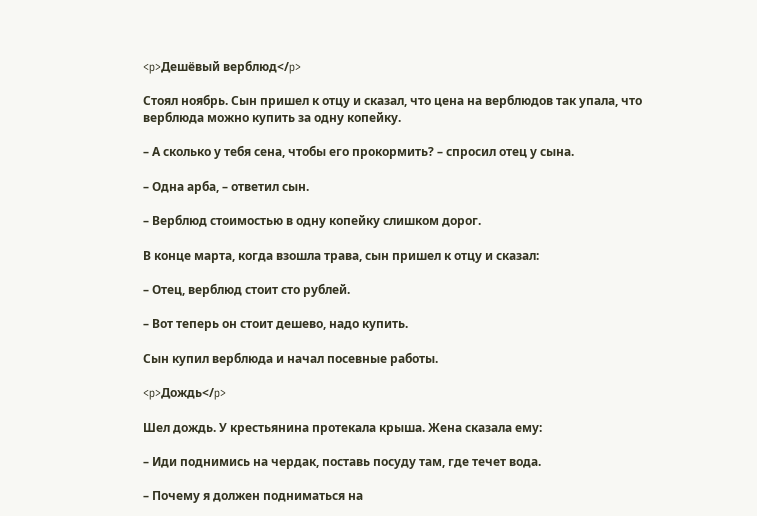<p>Дешёвый верблюд</p>

Стоял ноябрь. Сын пришел к отцу и сказал, что цена на верблюдов так упала, что верблюда можно купить за одну копейку.

– А сколько у тебя сена, чтобы его прокормить? – спросил отец у сына.

– Одна арба, – ответил сын.

– Верблюд стоимостью в одну копейку слишком дорог.

В конце марта, когда взошла трава, сын пришел к отцу и сказал:

– Отец, верблюд стоит сто рублей.

– Вот теперь он стоит дешево, надо купить.

Сын купил верблюда и начал посевные работы.

<p>Дождь</p>

Шел дождь. У крестьянина протекала крыша. Жена сказала ему:

– Иди поднимись на чердак, поставь посуду там, где течет вода.

– Почему я должен подниматься на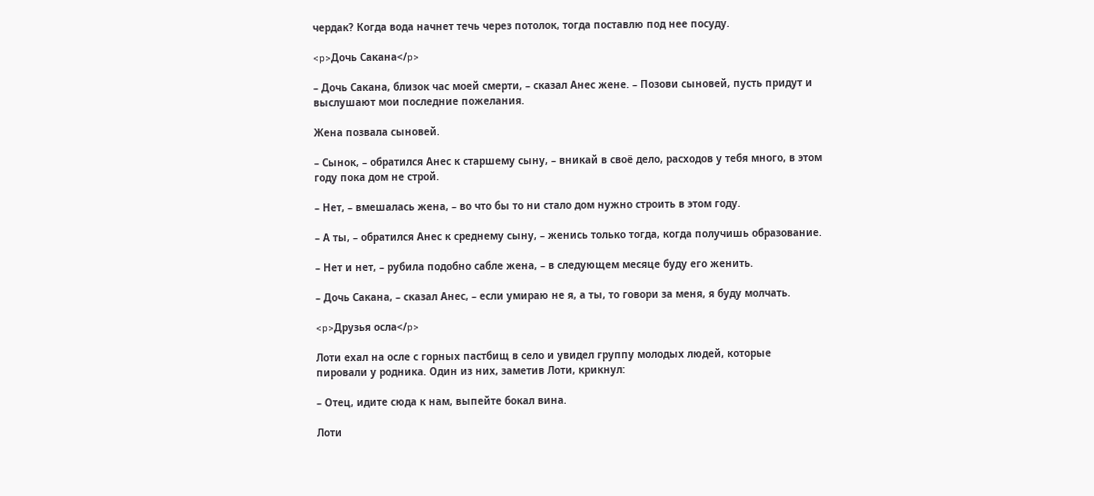чердак? Когда вода начнет течь через потолок, тогда поставлю под нее посуду.

<p>Дочь Сакана</p>

– Дочь Сакана, близок час моей смерти, – сказал Анес жене. – Позови сыновей, пусть придут и выслушают мои последние пожелания.

Жена позвала сыновей.

– Сынок, – обратился Анес к старшему сыну, – вникай в своё дело, расходов у тебя много, в этом году пока дом не строй.

– Нет, – вмешалась жена, – во что бы то ни стало дом нужно строить в этом году.

– А ты, – обратился Анес к среднему сыну, – женись только тогда, когда получишь образование.

– Нет и нет, – рубила подобно сабле жена, – в следующем месяце буду его женить.

– Дочь Сакана, – сказал Анес, – если умираю не я, а ты, то говори за меня, я буду молчать.

<p>Друзья осла</p>

Лоти ехал на осле с горных пастбищ в село и увидел группу молодых людей, которые пировали у родника. Один из них, заметив Лоти, крикнул:

– Отец, идите сюда к нам, выпейте бокал вина.

Лоти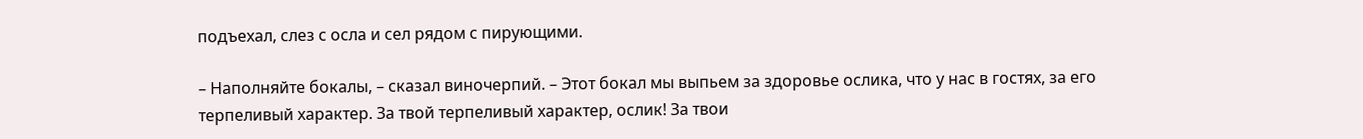подъехал, слез с осла и сел рядом с пирующими.

– Наполняйте бокалы, – сказал виночерпий. – Этот бокал мы выпьем за здоровье ослика, что у нас в гостях, за его терпеливый характер. За твой терпеливый характер, ослик! За твои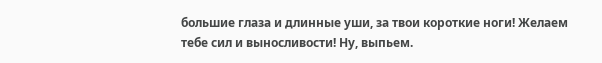большие глаза и длинные уши, за твои короткие ноги! Желаем тебе сил и выносливости! Ну, выпьем.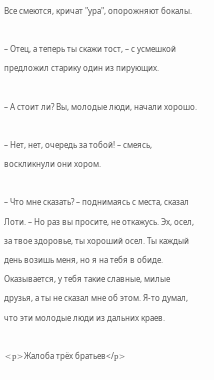Все смеются, кричат "ура", опорожняют бокалы.

– Отец, а теперь ты скажи тост, – с усмешкой предложил старику один из пирующих.

– А стоит ли? Вы, молодые люди, начали хорошо.

– Нет, нет, очередь за тобой! – смеясь, воскликнули они хором.

– Что мне сказать? – поднимаясь с места, сказал Лоти. – Но раз вы просите, не откажусь. Эх, осел, за твое здоровье, ты хороший осел. Ты каждый день возишь меня, но я на тебя в обиде. Оказывается, у тебя такие славные, милые друзья, а ты не сказал мне об этом. Я-то думал, что эти молодые люди из дальних краев.

<p>Жалоба трёх братьев</p>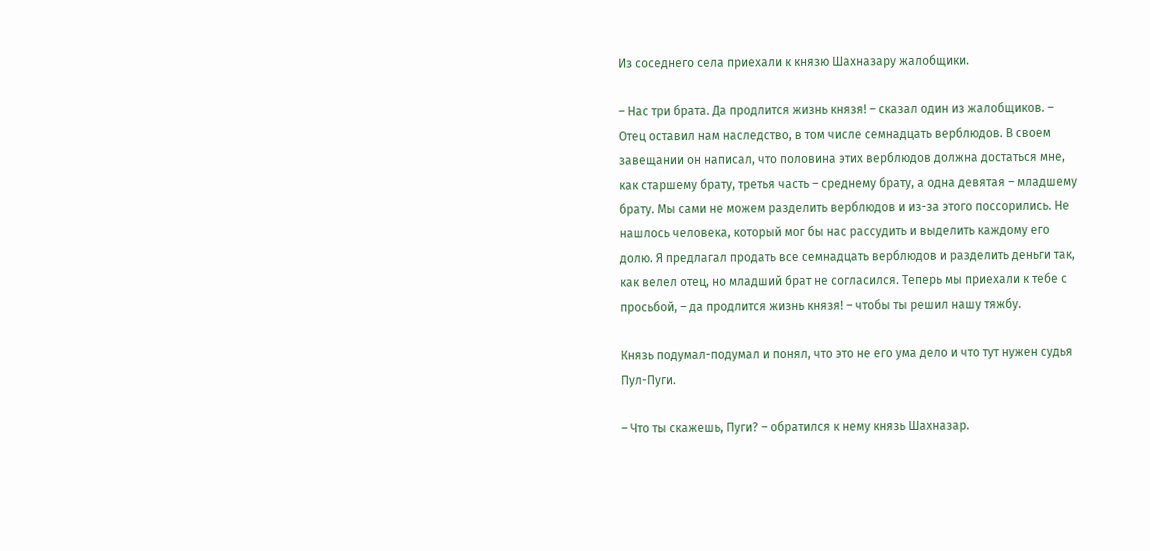Из соседнего села приехали к князю Шахназару жалобщики.

– Нас три брата. Да продлится жизнь князя! – сказал один из жалобщиков. – Отец оставил нам наследство, в том числе семнадцать верблюдов. В своем завещании он написал, что половина этих верблюдов должна достаться мне, как старшему брату, третья часть – среднему брату, а одна девятая – младшему брату. Мы сами не можем разделить верблюдов и из-за этого поссорились. Не нашлось человека, который мог бы нас рассудить и выделить каждому его долю. Я предлагал продать все семнадцать верблюдов и разделить деньги так, как велел отец, но младший брат не согласился. Теперь мы приехали к тебе с просьбой, – да продлится жизнь князя! – чтобы ты решил нашу тяжбу.

Князь подумал-подумал и понял, что это не его ума дело и что тут нужен судья Пул-Пуги.

– Что ты скажешь, Пуги? – обратился к нему князь Шахназар.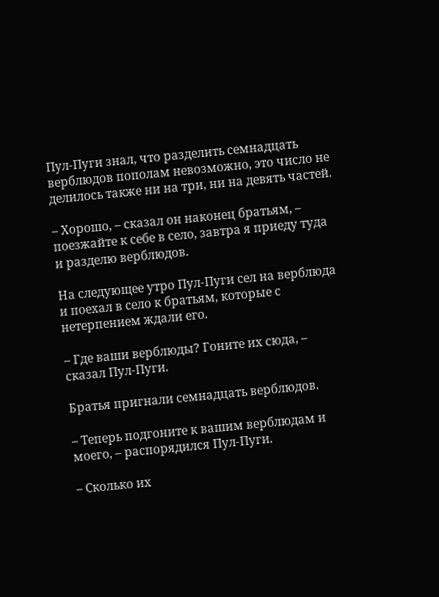Пул-Пуги знал, что разделить семнадцать верблюдов пополам невозможно, это число не делилось также ни на три, ни на девять частей.

– Хорошо, – сказал он наконец братьям, – поезжайте к себе в село, завтра я приеду туда и разделю верблюдов.

На следующее утро Пул-Пуги сел на верблюда и поехал в село к братьям, которые с нетерпением ждали его.

– Где ваши верблюды? Гоните их сюда, – сказал Пул-Пуги.

Братья пригнали семнадцать верблюдов.

– Теперь подгоните к вашим верблюдам и моего, – распорядился Пул-Пуги.

– Сколько их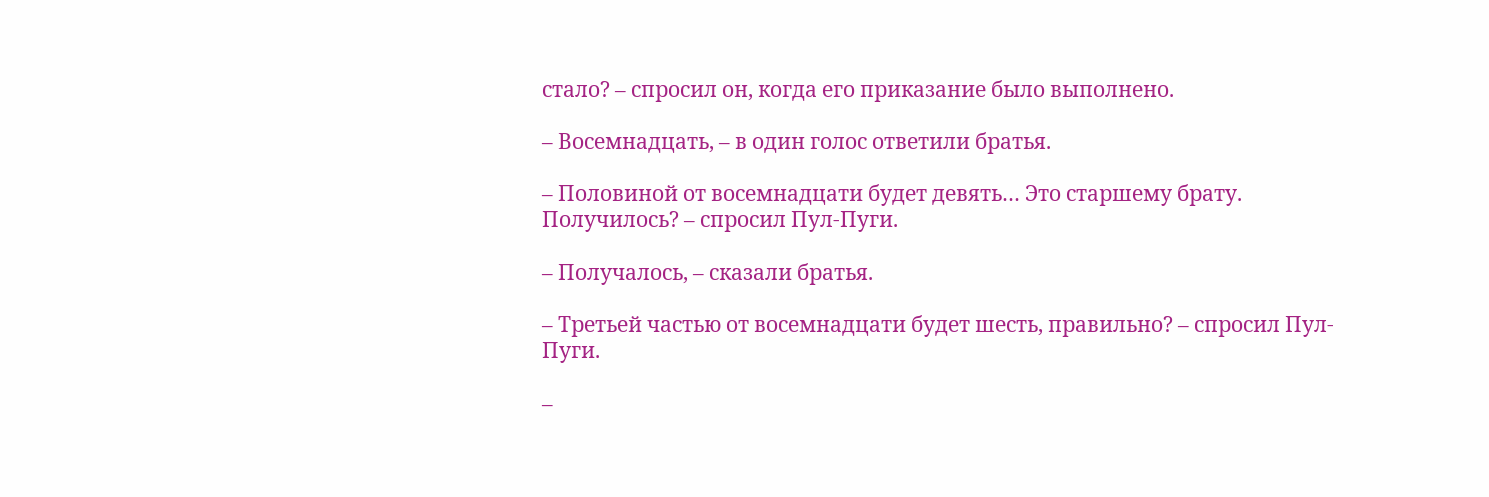стало? – спросил он, когда его приказание было выполнено.

– Восемнадцать, – в один голос ответили братья.

– Половиной от восемнадцати будет девять… Это старшему брату. Получилось? – спросил Пул-Пуги.

– Получалось, – сказали братья.

– Третьей частью от восемнадцати будет шесть, правильно? – спросил Пул-Пуги.

–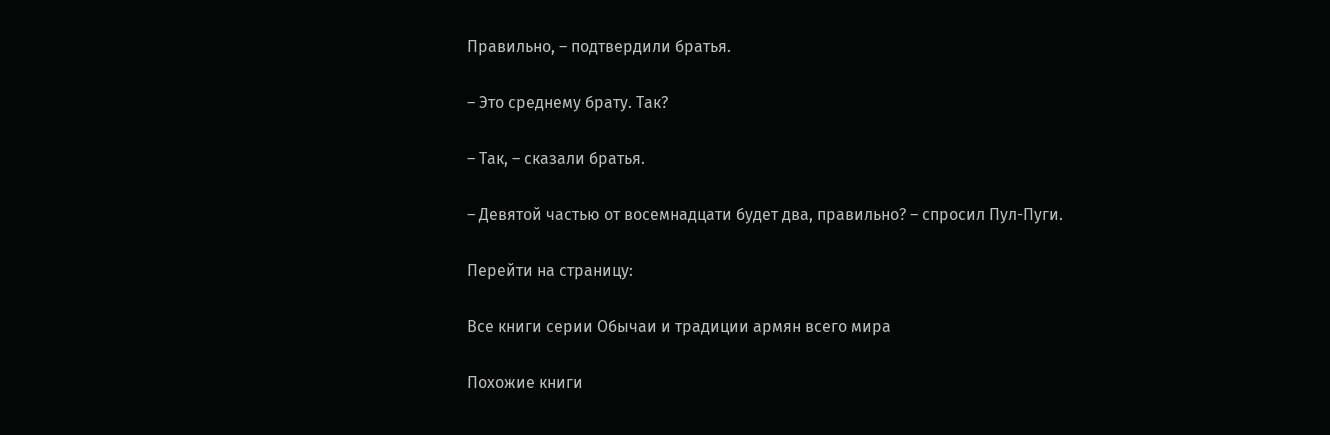Правильно, – подтвердили братья.

– Это среднему брату. Так?

– Так, – сказали братья.

– Девятой частью от восемнадцати будет два, правильно? – спросил Пул-Пуги.

Перейти на страницу:

Все книги серии Обычаи и традиции армян всего мира

Похожие книги